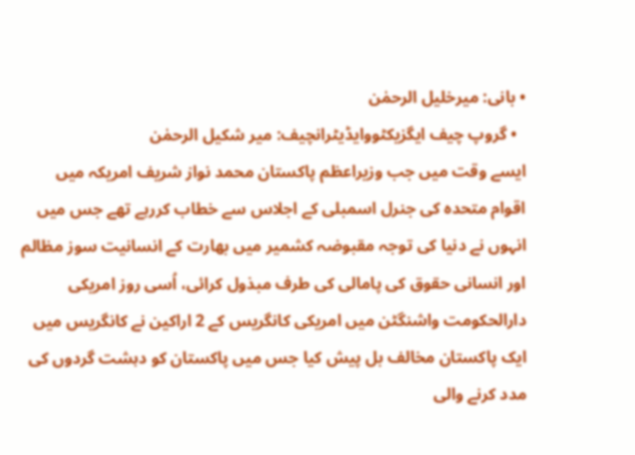• بانی: میرخلیل الرحمٰن
  • گروپ چیف ایگزیکٹووایڈیٹرانچیف: میر شکیل الرحمٰن
ایسے وقت میں جب وزیراعظم پاکستان محمد نواز شریف امریکہ میں اقوام متحدہ کی جنرل اسمبلی کے اجلاس سے خطاب کررہے تھے جس میں انہوں نے دنیا کی توجہ مقبوضہ کشمیر میں بھارت کے انسانیت سوز مظالم اور انسانی حقوق کی پامالی کی طرف مبذول کرائی، اُسی روز امریکی دارالحکومت واشنگٹن میں امریکی کانگریس کے 2 اراکین نے کانگریس میں ایک پاکستان مخالف بل پیش کیا جس میں پاکستان کو دہشت گردوں کی مدد کرنے والی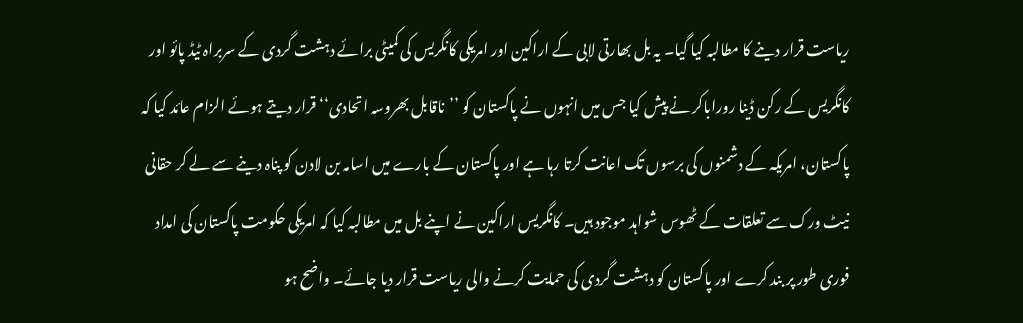ریاست قرار دینے کا مطالبہ کیا گیا۔ یہ بل بھارتی لابی کے اراکین اور امریکی کانگریس کی کمیٹی برائے دہشت گردی کے سربراہ ٹیڈ پائو اور کانگریس کے رکن ڈینا روراباکر نے پیش کیا جس میں انہوں نے پاکستان کو ’’ناقابل بھروسہ اتحادی‘‘ قرار دیتے ہوئے الزام عائد کیا کہ پاکستان، امریکہ کے دشمنوں کی برسوں تک اعانت کرتا رہا ہے اور پاکستان کے بارے میں اسامہ بن لادن کو پناہ دینے سے لے کر حقانی نیٹ ورک سے تعلقات کے ٹھوس شواہد موجود ہیں۔ کانگریس اراکین نے اپنے بل میں مطالبہ کیا کہ امریکی حکومت پاکستان کی امداد فوری طور پر بند کرے اور پاکستان کو دہشت گردی کی حمایت کرنے والی ریاست قرار دیا جائے۔ واضح ہو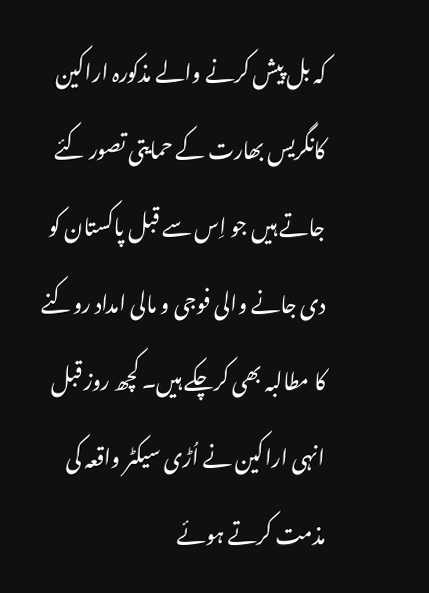کہ بل پیش کرنے والے مذکورہ اراکین کانگریس بھارت کے حمایتی تصور کئے جاتے ہیں جو اِس سے قبل پاکستان کو دی جانے والی فوجی و مالی امداد روکنے کا مطالبہ بھی کرچکے ہیں۔ کچھ روز قبل انہی اراکین نے اُڑی سیکٹر واقعہ کی مذمت کرتے ہوئے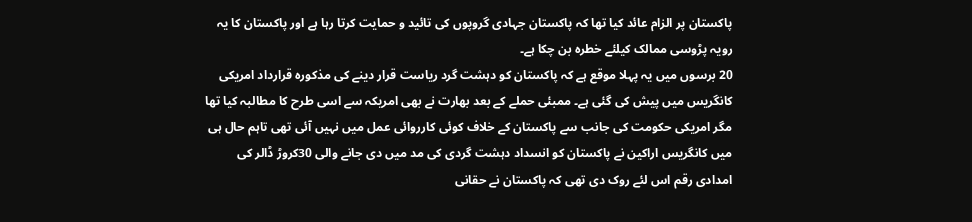پاکستان پر الزام عائد کیا تھا کہ پاکستان جہادی گروپوں کی تائید و حمایت کرتا رہا ہے اور پاکستان کا یہ رویہ پڑوسی ممالک کیلئے خطرہ بن چکا ہے۔
20 برسوں میں یہ پہلا موقع ہے کہ پاکستان کو دہشت گرد ریاست قرار دینے کی مذکورہ قرارداد امریکی کانگریس میں پیش کی گئی ہے۔ ممبئی حملے کے بعد بھارت نے بھی امریکہ سے اسی طرح کا مطالبہ کیا تھا مگر امریکی حکومت کی جانب سے پاکستان کے خلاف کوئی کارروائی عمل میں نہیں آئی تھی تاہم حال ہی میں کانگریس اراکین نے پاکستان کو انسداد دہشت گردی کی مد میں دی جانے والی 30کروڑ ڈالر کی امدادی رقم اس لئے روک دی تھی کہ پاکستان نے حقانی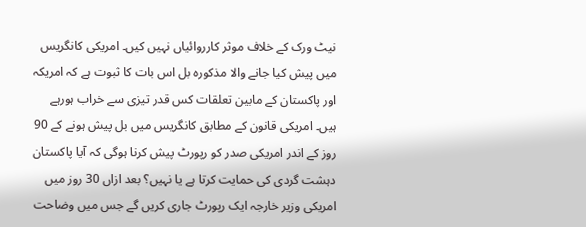نیٹ ورک کے خلاف موثر کارروائیاں نہیں کیں۔ امریکی کانگریس میں پیش کیا جانے والا مذکورہ بل اس بات کا ثبوت ہے کہ امریکہ اور پاکستان کے مابین تعلقات کس قدر تیزی سے خراب ہورہے ہیں۔ امریکی قانون کے مطابق کانگریس میں بل پیش ہونے کے 90 روز کے اندر امریکی صدر کو رپورٹ پیش کرنا ہوگی کہ آیا پاکستان دہشت گردی کی حمایت کرتا ہے یا نہیں؟ بعد ازاں 30 روز میں امریکی وزیر خارجہ ایک رپورٹ جاری کریں گے جس میں وضاحت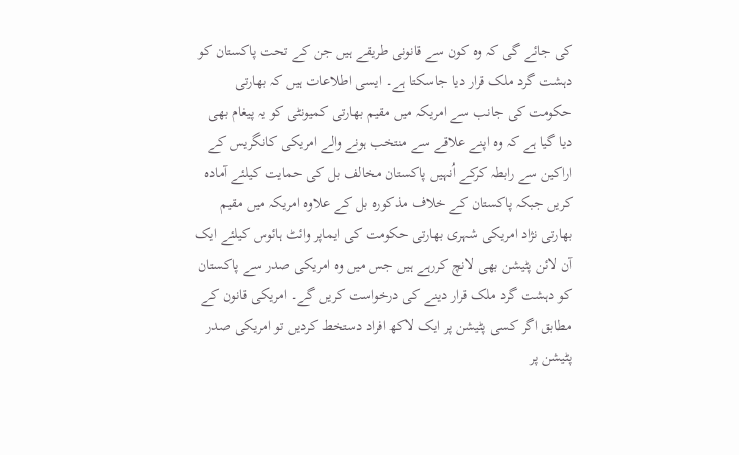کی جائے گی کہ وہ کون سے قانونی طریقے ہیں جن کے تحت پاکستان کو دہشت گرد ملک قرار دیا جاسکتا ہے۔ ایسی اطلاعات ہیں کہ بھارتی حکومت کی جانب سے امریکہ میں مقیم بھارتی کمیونٹی کو یہ پیغام بھی دیا گیا ہے کہ وہ اپنے علاقے سے منتخب ہونے والے امریکی کانگریس کے اراکین سے رابطہ کرکے اُنہیں پاکستان مخالف بل کی حمایت کیلئے آمادہ کریں جبکہ پاکستان کے خلاف مذکورہ بل کے علاوہ امریکہ میں مقیم بھارتی نژاد امریکی شہری بھارتی حکومت کی ایماپر وائٹ ہائوس کیلئے ایک آن لائن پٹیشن بھی لانچ کررہے ہیں جس میں وہ امریکی صدر سے پاکستان کو دہشت گرد ملک قرار دینے کی درخواست کریں گے۔ امریکی قانون کے مطابق اگر کسی پٹیشن پر ایک لاکھ افراد دستخط کردیں تو امریکی صدر پٹیشن پر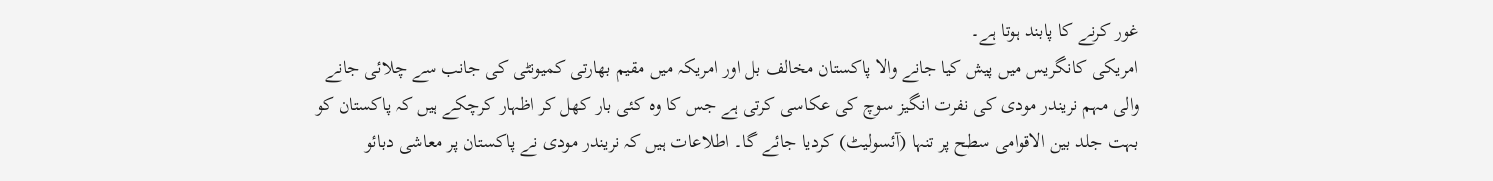غور کرنے کا پابند ہوتا ہے۔
امریکی کانگریس میں پیش کیا جانے والا پاکستان مخالف بل اور امریکہ میں مقیم بھارتی کمیونٹی کی جانب سے چلائی جانے والی مہم نریندر مودی کی نفرت انگیز سوچ کی عکاسی کرتی ہے جس کا وہ کئی بار کھل کر اظہار کرچکے ہیں کہ پاکستان کو بہت جلد بین الاقوامی سطح پر تنہا (آئسولیٹ) کردیا جائے گا۔ اطلاعات ہیں کہ نریندر مودی نے پاکستان پر معاشی دبائو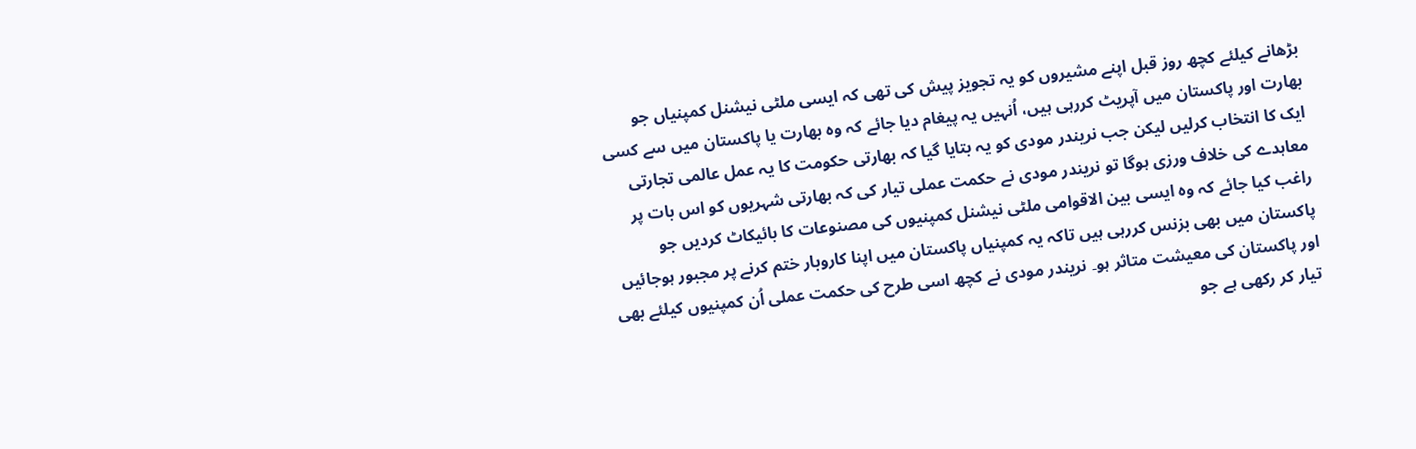بڑھانے کیلئے کچھ روز قبل اپنے مشیروں کو یہ تجویز پیش کی تھی کہ ایسی ملٹی نیشنل کمپنیاں جو بھارت اور پاکستان میں آپریٹ کررہی ہیں، اُنہیں یہ پیغام دیا جائے کہ وہ بھارت یا پاکستان میں سے کسی ایک کا انتخاب کرلیں لیکن جب نریندر مودی کو یہ بتایا گیا کہ بھارتی حکومت کا یہ عمل عالمی تجارتی معاہدے کی خلاف ورزی ہوگا تو نریندر مودی نے حکمت عملی تیار کی کہ بھارتی شہریوں کو اس بات پر راغب کیا جائے کہ وہ ایسی بین الاقوامی ملٹی نیشنل کمپنیوں کی مصنوعات کا بائیکاٹ کردیں جو پاکستان میں بھی بزنس کررہی ہیں تاکہ یہ کمپنیاں پاکستان میں اپنا کاروبار ختم کرنے پر مجبور ہوجائیں اور پاکستان کی معیشت متاثر ہو۔ نریندر مودی نے کچھ اسی طرح کی حکمت عملی اُن کمپنیوں کیلئے بھی تیار کر رکھی ہے جو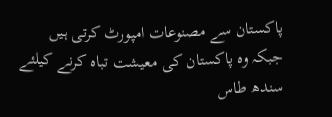پاکستان سے مصنوعات امپورٹ کرتی ہیں جبکہ وہ پاکستان کی معیشت تباہ کرنے کیلئے سندھ طاس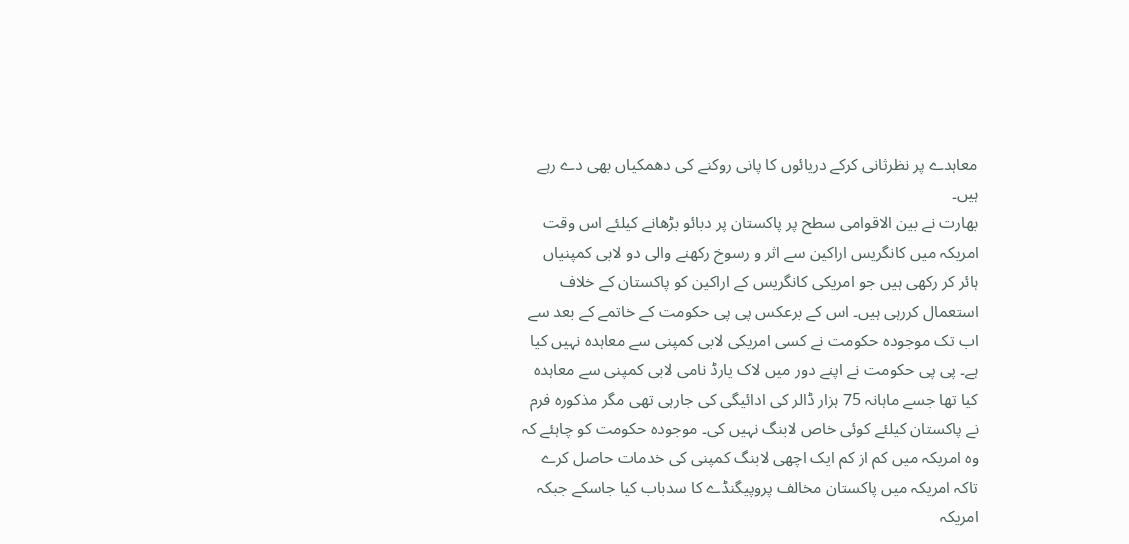معاہدے پر نظرثانی کرکے دریائوں کا پانی روکنے کی دھمکیاں بھی دے رہے ہیں۔
بھارت نے بین الاقوامی سطح پر پاکستان پر دبائو بڑھانے کیلئے اس وقت امریکہ میں کانگریس اراکین سے اثر و رسوخ رکھنے والی دو لابی کمپنیاں ہائر کر رکھی ہیں جو امریکی کانگریس کے اراکین کو پاکستان کے خلاف استعمال کررہی ہیں۔ اس کے برعکس پی پی حکومت کے خاتمے کے بعد سے اب تک موجودہ حکومت نے کسی امریکی لابی کمپنی سے معاہدہ نہیں کیا ہے۔ پی پی حکومت نے اپنے دور میں لاک یارڈ نامی لابی کمپنی سے معاہدہ کیا تھا جسے ماہانہ 75 ہزار ڈالر کی ادائیگی کی جارہی تھی مگر مذکورہ فرم نے پاکستان کیلئے کوئی خاص لابنگ نہیں کی۔ موجودہ حکومت کو چاہئے کہ وہ امریکہ میں کم از کم ایک اچھی لابنگ کمپنی کی خدمات حاصل کرے تاکہ امریکہ میں پاکستان مخالف پروپیگنڈے کا سدباب کیا جاسکے جبکہ امریکہ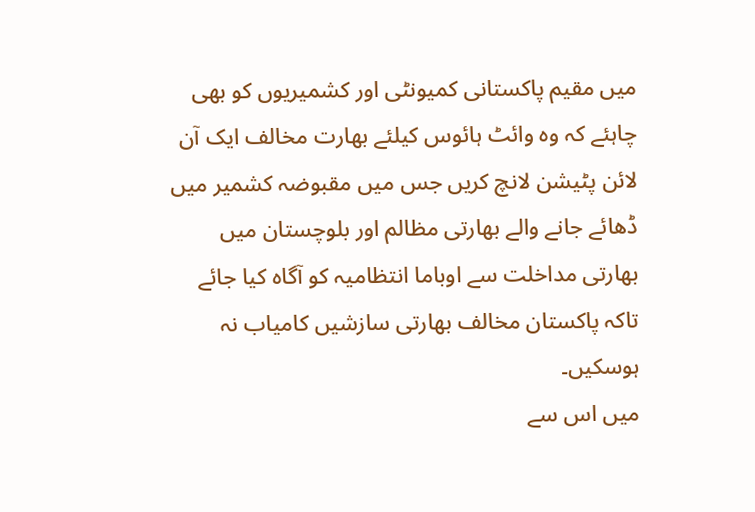میں مقیم پاکستانی کمیونٹی اور کشمیریوں کو بھی چاہئے کہ وہ وائٹ ہائوس کیلئے بھارت مخالف ایک آن لائن پٹیشن لانچ کریں جس میں مقبوضہ کشمیر میں ڈھائے جانے والے بھارتی مظالم اور بلوچستان میں بھارتی مداخلت سے اوباما انتظامیہ کو آگاہ کیا جائے تاکہ پاکستان مخالف بھارتی سازشیں کامیاب نہ ہوسکیں۔
میں اس سے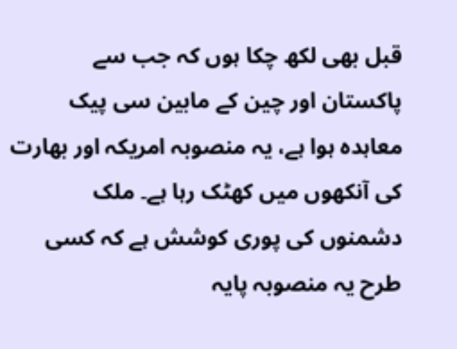قبل بھی لکھ چکا ہوں کہ جب سے پاکستان اور چین کے مابین سی پیک معاہدہ ہوا ہے، یہ منصوبہ امریکہ اور بھارت کی آنکھوں میں کھٹک رہا ہے۔ ملک دشمنوں کی پوری کوشش ہے کہ کسی طرح یہ منصوبہ پایہ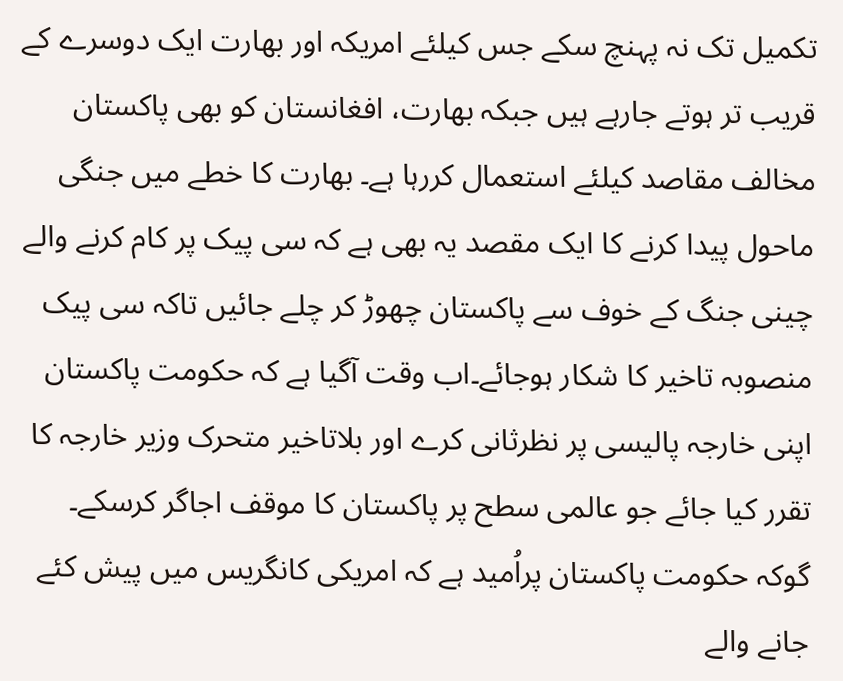تکمیل تک نہ پہنچ سکے جس کیلئے امریکہ اور بھارت ایک دوسرے کے قریب تر ہوتے جارہے ہیں جبکہ بھارت، افغانستان کو بھی پاکستان مخالف مقاصد کیلئے استعمال کررہا ہے۔ بھارت کا خطے میں جنگی ماحول پیدا کرنے کا ایک مقصد یہ بھی ہے کہ سی پیک پر کام کرنے والے چینی جنگ کے خوف سے پاکستان چھوڑ کر چلے جائیں تاکہ سی پیک منصوبہ تاخیر کا شکار ہوجائے۔اب وقت آگیا ہے کہ حکومت پاکستان اپنی خارجہ پالیسی پر نظرثانی کرے اور بلاتاخیر متحرک وزیر خارجہ کا تقرر کیا جائے جو عالمی سطح پر پاکستان کا موقف اجاگر کرسکے۔
گوکہ حکومت پاکستان پراُمید ہے کہ امریکی کانگریس میں پیش کئے جانے والے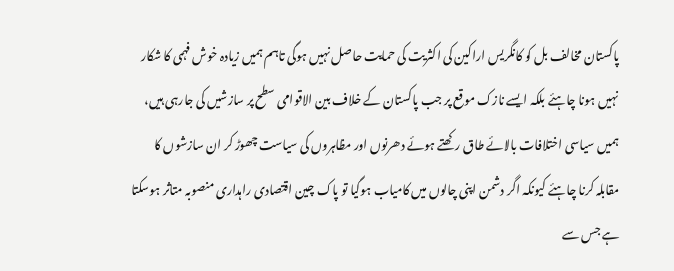پاکستان مخالف بل کو کانگریس اراکین کی اکثریت کی حمایت حاصل نہیں ہوگی تاہم ہمیں زیادہ خوش فہمی کا شکار نہیں ہونا چاہئے بلکہ ایسے نازک موقع پر جب پاکستان کے خلاف بین الاقوامی سطح پر سازشیں کی جارہی ہیں، ہمیں سیاسی اختلافات بالائے طاق رکھتے ہوئے دھرنوں اور مظاہروں کی سیاست چھوڑ کر ان سازشوں کا مقابلہ کرنا چاہئے کیونکہ اگر دشمن اپنی چالوں میں کامیاب ہوگیا تو پاک چین اقتصادی راہداری منصوبہ متاثر ہوسکتا ہے جس سے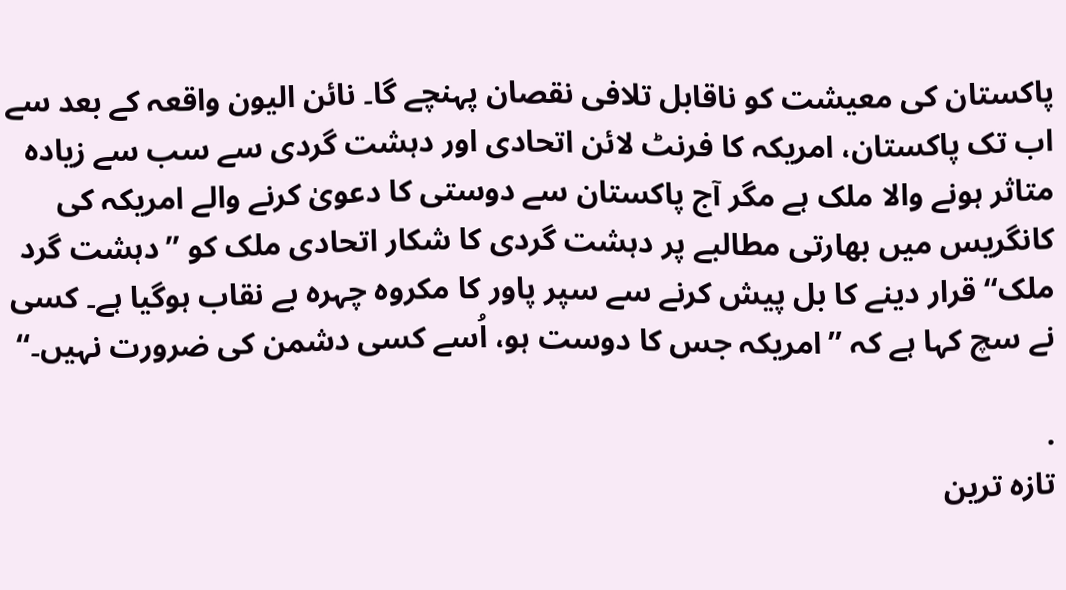پاکستان کی معیشت کو ناقابل تلافی نقصان پہنچے گا۔ نائن الیون واقعہ کے بعد سے اب تک پاکستان، امریکہ کا فرنٹ لائن اتحادی اور دہشت گردی سے سب سے زیادہ متاثر ہونے والا ملک ہے مگر آج پاکستان سے دوستی کا دعویٰ کرنے والے امریکہ کی کانگریس میں بھارتی مطالبے پر دہشت گردی کا شکار اتحادی ملک کو ’’دہشت گرد ملک‘‘ قرار دینے کا بل پیش کرنے سے سپر پاور کا مکروہ چہرہ بے نقاب ہوگیا ہے۔ کسی نے سچ کہا ہے کہ ’’امریکہ جس کا دوست ہو، اُسے کسی دشمن کی ضرورت نہیں۔‘‘

.
تازہ ترین